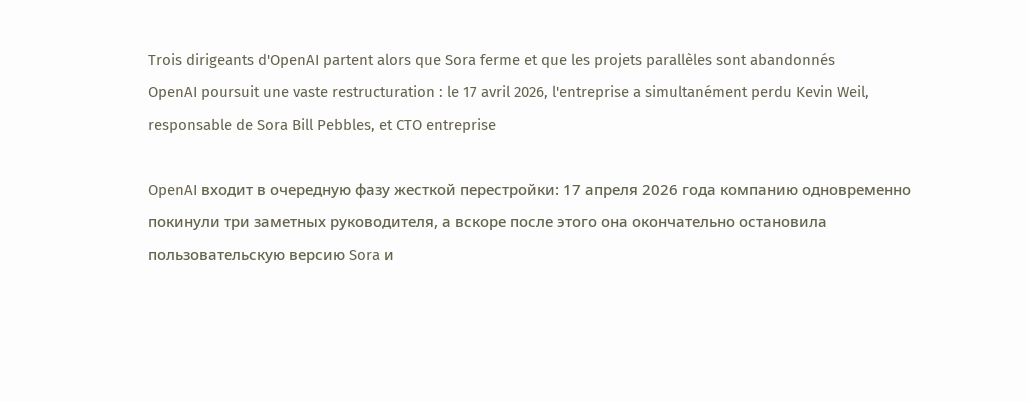Trois dirigeants d'OpenAI partent alors que Sora ferme et que les projets parallèles sont abandonnés
OpenAI poursuit une vaste restructuration : le 17 avril 2026, l'entreprise a simultanément perdu Kevin Weil, responsable de Sora Bill Pebbles, et CTO entreprise

OpenAI входит в очередную фазу жесткой перестройки: 17 апреля 2026 года компанию одновременно покинули три заметных руководителя, а вскоре после этого она окончательно остановила пользовательскую версию Sora и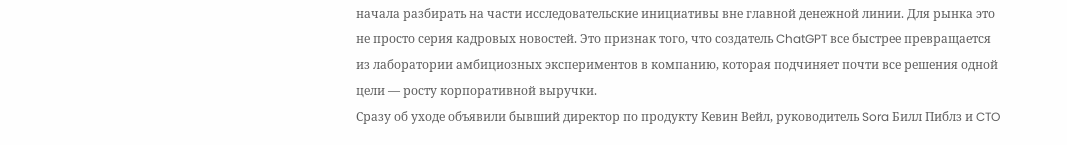начала разбирать на части исследовательские инициативы вне главной денежной линии. Для рынка это не просто серия кадровых новостей. Это признак того, что создатель ChatGPT все быстрее превращается из лаборатории амбициозных экспериментов в компанию, которая подчиняет почти все решения одной цели — росту корпоративной выручки.
Сразу об уходе объявили бывший директор по продукту Кевин Вейл, руководитель Sora Билл Пиблз и CTO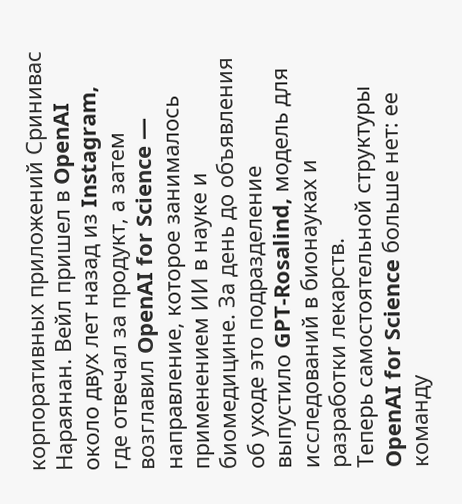корпоративных приложений Сринивас Нараянан. Вейл пришел в OpenAI около двух лет назад из Instagram, где отвечал за продукт, а затем возглавил OpenAI for Science — направление, которое занималось применением ИИ в науке и биомедицине. За день до объявления об уходе это подразделение выпустило GPT-Rosalind, модель для исследований в бионауках и разработки лекарств.
Теперь самостоятельной структуры OpenAI for Science больше нет: ее команду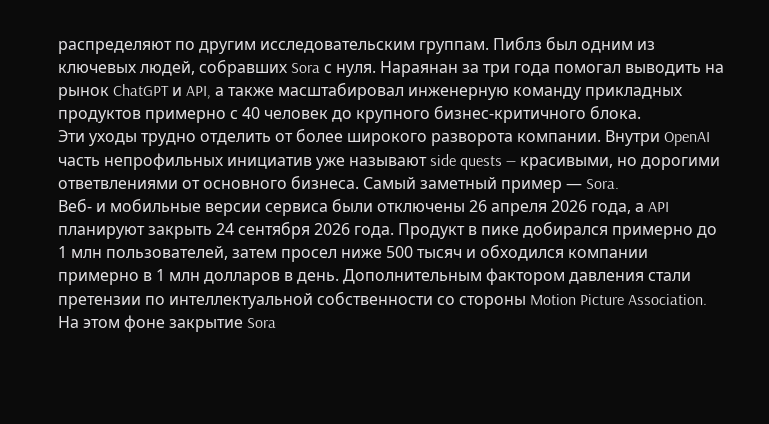распределяют по другим исследовательским группам. Пиблз был одним из ключевых людей, собравших Sora с нуля. Нараянан за три года помогал выводить на рынок ChatGPT и API, а также масштабировал инженерную команду прикладных продуктов примерно с 40 человек до крупного бизнес-критичного блока.
Эти уходы трудно отделить от более широкого разворота компании. Внутри OpenAI часть непрофильных инициатив уже называют side quests — красивыми, но дорогими ответвлениями от основного бизнеса. Самый заметный пример — Sora.
Веб- и мобильные версии сервиса были отключены 26 апреля 2026 года, а API планируют закрыть 24 сентября 2026 года. Продукт в пике добирался примерно до 1 млн пользователей, затем просел ниже 500 тысяч и обходился компании примерно в 1 млн долларов в день. Дополнительным фактором давления стали претензии по интеллектуальной собственности со стороны Motion Picture Association.
На этом фоне закрытие Sora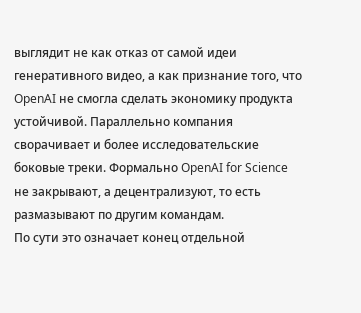выглядит не как отказ от самой идеи генеративного видео, а как признание того, что OpenAI не смогла сделать экономику продукта устойчивой. Параллельно компания сворачивает и более исследовательские боковые треки. Формально OpenAI for Science не закрывают, а децентрализуют, то есть размазывают по другим командам.
По сути это означает конец отдельной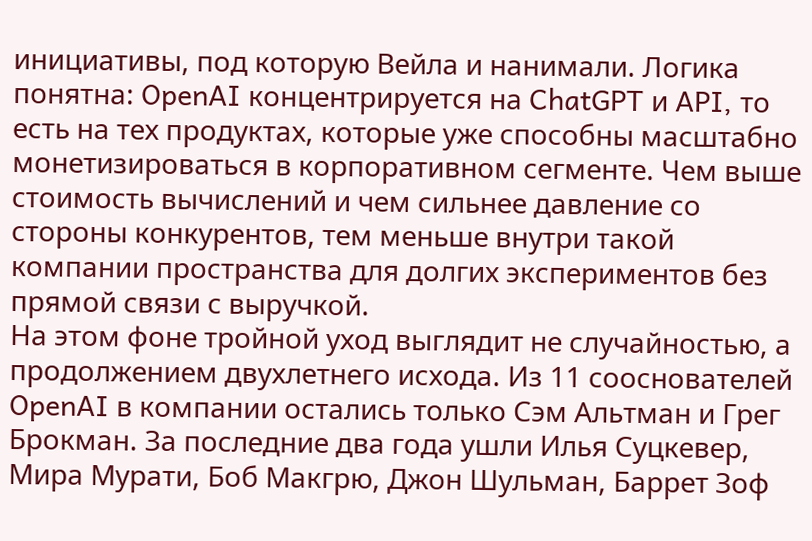инициативы, под которую Вейла и нанимали. Логика понятна: OpenAI концентрируется на ChatGPT и API, то есть на тех продуктах, которые уже способны масштабно монетизироваться в корпоративном сегменте. Чем выше стоимость вычислений и чем сильнее давление со стороны конкурентов, тем меньше внутри такой компании пространства для долгих экспериментов без прямой связи с выручкой.
На этом фоне тройной уход выглядит не случайностью, а продолжением двухлетнего исхода. Из 11 сооснователей OpenAI в компании остались только Сэм Альтман и Грег Брокман. За последние два года ушли Илья Суцкевер, Мира Мурати, Боб Макгрю, Джон Шульман, Баррет Зоф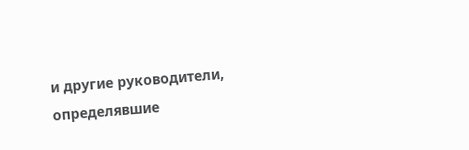и другие руководители, определявшие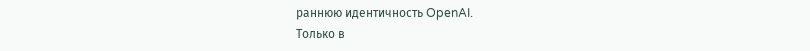раннюю идентичность OpenAI.
Только в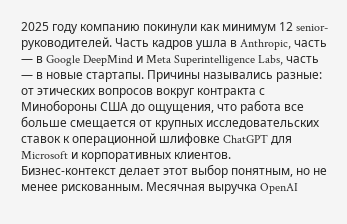2025 году компанию покинули как минимум 12 senior-руководителей. Часть кадров ушла в Anthropic, часть — в Google DeepMind и Meta Superintelligence Labs, часть — в новые стартапы. Причины назывались разные: от этических вопросов вокруг контракта с Минобороны США до ощущения, что работа все больше смещается от крупных исследовательских ставок к операционной шлифовке ChatGPT для Microsoft и корпоративных клиентов.
Бизнес-контекст делает этот выбор понятным, но не менее рискованным. Месячная выручка OpenAI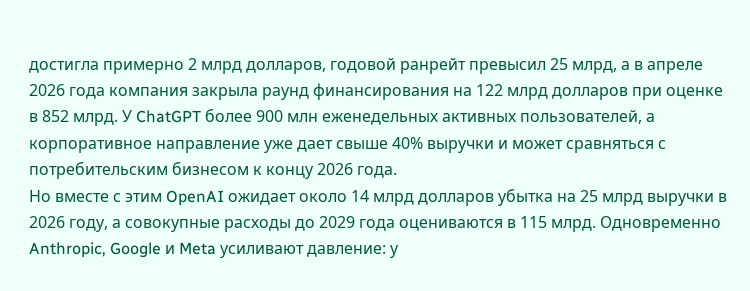достигла примерно 2 млрд долларов, годовой ранрейт превысил 25 млрд, а в апреле 2026 года компания закрыла раунд финансирования на 122 млрд долларов при оценке в 852 млрд. У ChatGPT более 900 млн еженедельных активных пользователей, а корпоративное направление уже дает свыше 40% выручки и может сравняться с потребительским бизнесом к концу 2026 года.
Но вместе с этим OpenAI ожидает около 14 млрд долларов убытка на 25 млрд выручки в 2026 году, а совокупные расходы до 2029 года оцениваются в 115 млрд. Одновременно Anthropic, Google и Meta усиливают давление: у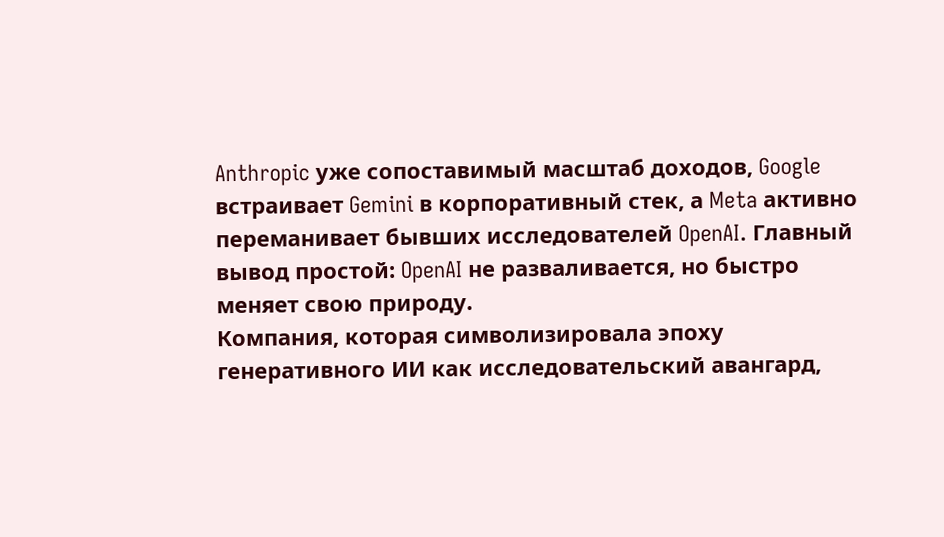Anthropic уже сопоставимый масштаб доходов, Google встраивает Gemini в корпоративный стек, а Meta активно переманивает бывших исследователей OpenAI. Главный вывод простой: OpenAI не разваливается, но быстро меняет свою природу.
Компания, которая символизировала эпоху генеративного ИИ как исследовательский авангард,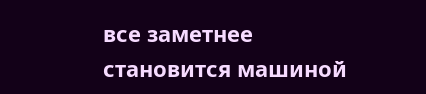все заметнее становится машиной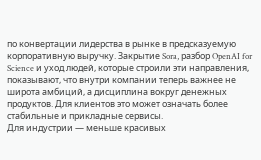по конвертации лидерства в рынке в предсказуемую корпоративную выручку. Закрытие Sora, разбор OpenAI for Science и уход людей, которые строили эти направления, показывают, что внутри компании теперь важнее не широта амбиций, а дисциплина вокруг денежных продуктов. Для клиентов это может означать более стабильные и прикладные сервисы.
Для индустрии — меньше красивых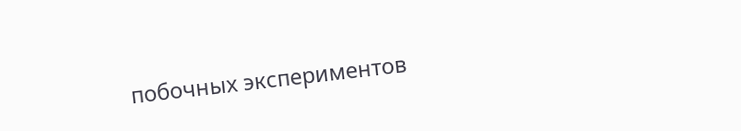побочных экспериментов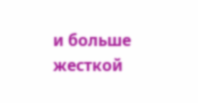и больше жесткой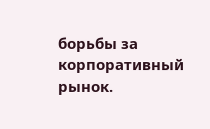борьбы за корпоративный рынок.